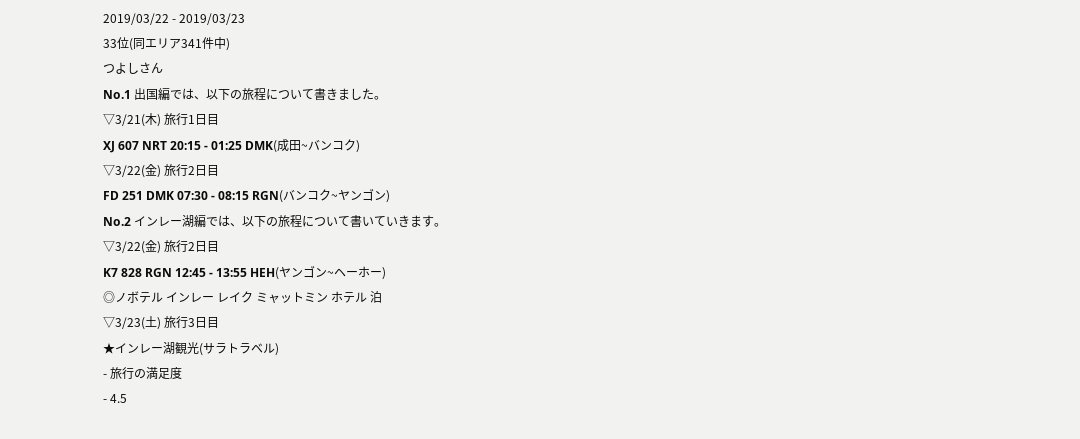2019/03/22 - 2019/03/23
33位(同エリア341件中)
つよしさん
No.1 出国編では、以下の旅程について書きました。
▽3/21(木) 旅行1日目
XJ 607 NRT 20:15 - 01:25 DMK(成田~バンコク)
▽3/22(金) 旅行2日目
FD 251 DMK 07:30 - 08:15 RGN(バンコク~ヤンゴン)
No.2 インレー湖編では、以下の旅程について書いていきます。
▽3/22(金) 旅行2日目
K7 828 RGN 12:45 - 13:55 HEH(ヤンゴン~ヘーホー)
◎ノボテル インレー レイク ミャットミン ホテル 泊
▽3/23(土) 旅行3日目
★インレー湖観光(サラトラベル)
- 旅行の満足度
- 4.5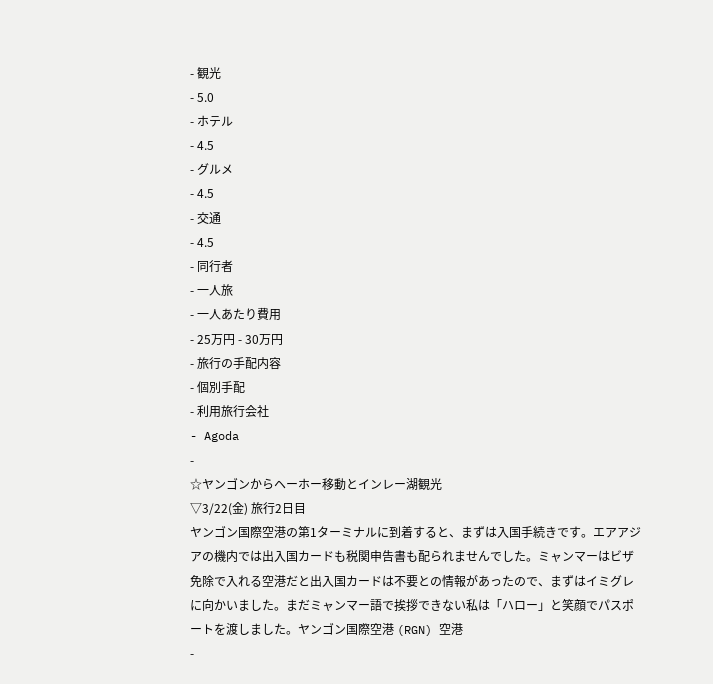- 観光
- 5.0
- ホテル
- 4.5
- グルメ
- 4.5
- 交通
- 4.5
- 同行者
- 一人旅
- 一人あたり費用
- 25万円 - 30万円
- 旅行の手配内容
- 個別手配
- 利用旅行会社
- Agoda
-
☆ヤンゴンからヘーホー移動とインレー湖観光
▽3/22(金) 旅行2日目
ヤンゴン国際空港の第1ターミナルに到着すると、まずは入国手続きです。エアアジアの機内では出入国カードも税関申告書も配られませんでした。ミャンマーはビザ免除で入れる空港だと出入国カードは不要との情報があったので、まずはイミグレに向かいました。まだミャンマー語で挨拶できない私は「ハロー」と笑顔でパスポートを渡しました。ヤンゴン国際空港 (RGN) 空港
-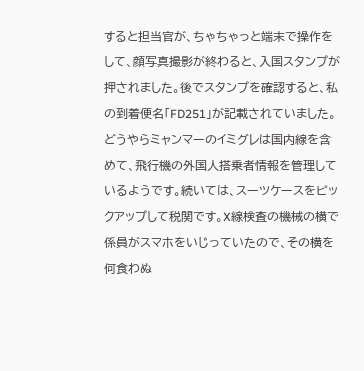すると担当官が、ちゃちゃっと端末で操作をして、顔写真撮影が終わると、入国スタンプが押されました。後でスタンプを確認すると、私の到着便名「FD251」が記載されていました。どうやらミャンマーのイミグレは国内線を含めて、飛行機の外国人搭乗者情報を管理しているようです。続いては、スーツケースをピックアップして税関です。X線検査の機械の横で係員がスマホをいじっていたので、その横を何食わぬ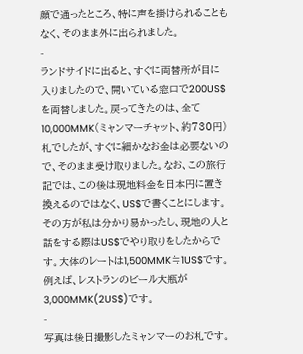顔で通ったところ、特に声を掛けられることもなく、そのまま外に出られました。
-
ランドサイドに出ると、すぐに両替所が目に入りましたので、開いている窓口で200US$を両替しました。戻ってきたのは、全て10,000MMK(ミャンマーチャット、約730円)札でしたが、すぐに細かなお金は必要ないので、そのまま受け取りました。なお、この旅行記では、この後は現地料金を日本円に置き換えるのではなく、US$で書くことにします。その方が私は分かり易かったし、現地の人と話をする際はUS$でやり取りをしたからです。大体のレートは1,500MMK≒1US$です。例えば、レストランのビール大瓶が3,000MMK(2US$)です。
-
写真は後日撮影したミャンマーのお札です。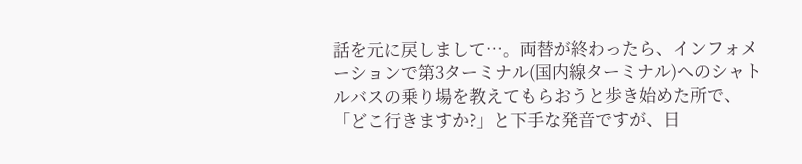話を元に戻しまして…。両替が終わったら、インフォメーションで第3ターミナル(国内線ターミナル)へのシャトルバスの乗り場を教えてもらおうと歩き始めた所で、「どこ行きますか?」と下手な発音ですが、日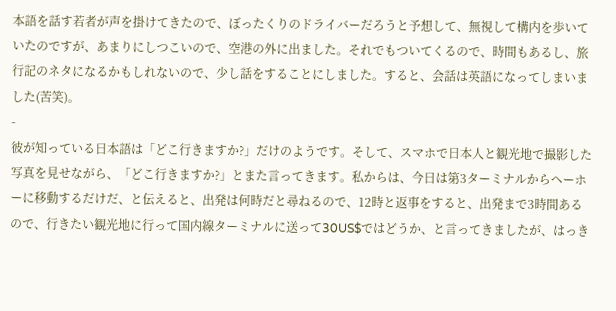本語を話す若者が声を掛けてきたので、ぼったくりのドライバーだろうと予想して、無視して構内を歩いていたのですが、あまりにしつこいので、空港の外に出ました。それでもついてくるので、時間もあるし、旅行記のネタになるかもしれないので、少し話をすることにしました。すると、会話は英語になってしまいました(苦笑)。
-
彼が知っている日本語は「どこ行きますか?」だけのようです。そして、スマホで日本人と観光地で撮影した写真を見せながら、「どこ行きますか?」とまた言ってきます。私からは、今日は第3ターミナルからヘーホーに移動するだけだ、と伝えると、出発は何時だと尋ねるので、12時と返事をすると、出発まで3時間あるので、行きたい観光地に行って国内線ターミナルに送って30US$ではどうか、と言ってきましたが、はっき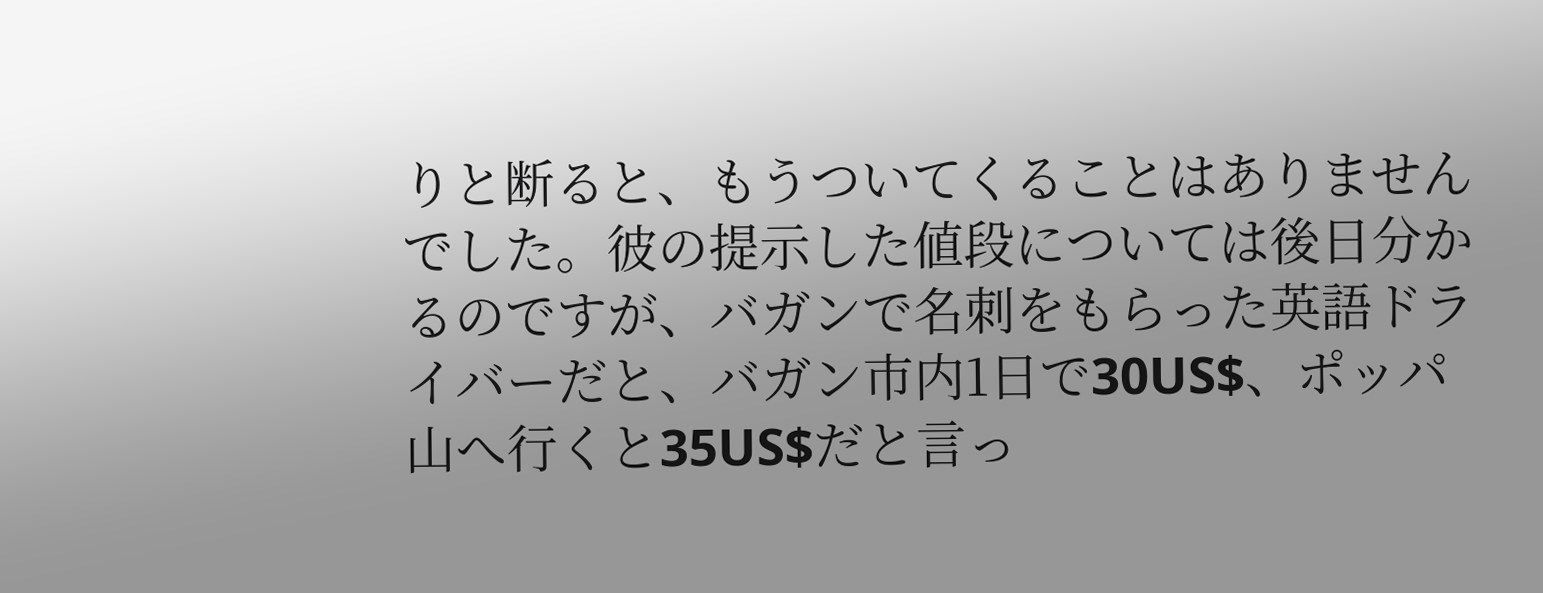りと断ると、もうついてくることはありませんでした。彼の提示した値段については後日分かるのですが、バガンで名刺をもらった英語ドライバーだと、バガン市内1日で30US$、ポッパ山へ行くと35US$だと言っ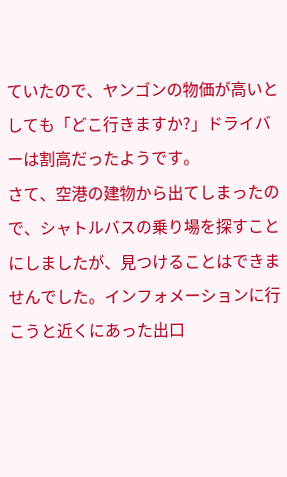ていたので、ヤンゴンの物価が高いとしても「どこ行きますか?」ドライバーは割高だったようです。
さて、空港の建物から出てしまったので、シャトルバスの乗り場を探すことにしましたが、見つけることはできませんでした。インフォメーションに行こうと近くにあった出口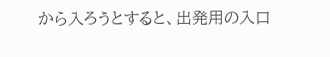から入ろうとすると、出発用の入口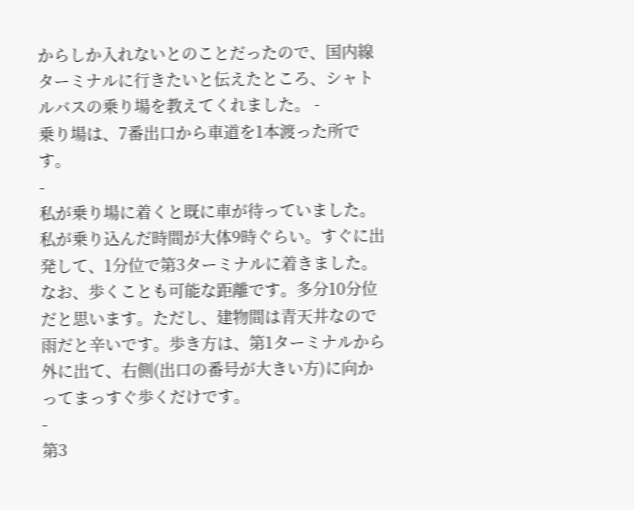からしか入れないとのことだったので、国内線ターミナルに行きたいと伝えたところ、シャトルバスの乗り場を教えてくれました。 -
乗り場は、7番出口から車道を1本渡った所です。
-
私が乗り場に着くと既に車が待っていました。私が乗り込んだ時間が大体9時ぐらい。すぐに出発して、1分位で第3ターミナルに着きました。なお、歩くことも可能な距離です。多分10分位だと思います。ただし、建物間は青天井なので雨だと辛いです。歩き方は、第1ターミナルから外に出て、右側(出口の番号が大きい方)に向かってまっすぐ歩くだけです。
-
第3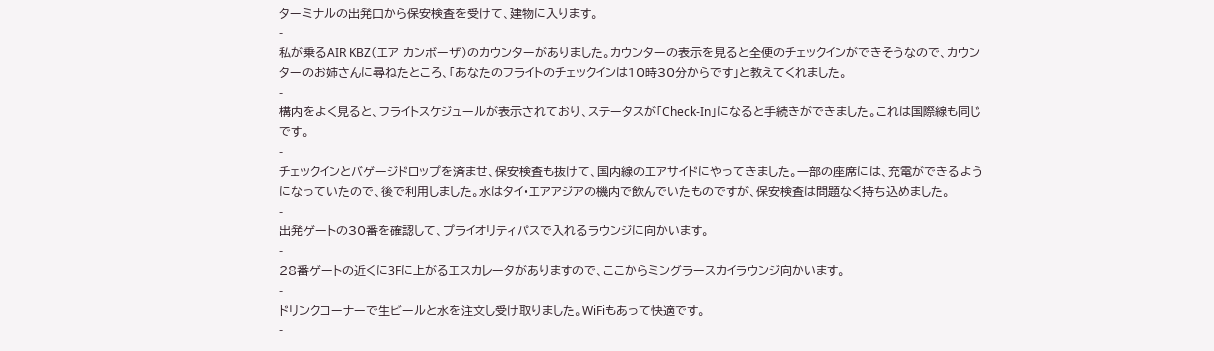ターミナルの出発口から保安検査を受けて、建物に入ります。
-
私が乗るAIR KBZ(エア カンボーザ)のカウンターがありました。カウンターの表示を見ると全便のチェックインができそうなので、カウンターのお姉さんに尋ねたところ、「あなたのフライトのチェックインは10時30分からです」と教えてくれました。
-
構内をよく見ると、フライトスケジュールが表示されており、ステータスが「Check-In」になると手続きができました。これは国際線も同じです。
-
チェックインとバゲージドロップを済ませ、保安検査も抜けて、国内線のエアサイドにやってきました。一部の座席には、充電ができるようになっていたので、後で利用しました。水はタイ・エアアジアの機内で飲んでいたものですが、保安検査は問題なく持ち込めました。
-
出発ゲートの30番を確認して、プライオリティパスで入れるラウンジに向かいます。
-
28番ゲートの近くに3Fに上がるエスカレータがありますので、ここからミングラースカイラウンジ向かいます。
-
ドリンクコーナーで生ビールと水を注文し受け取りました。WiFiもあって快適です。
-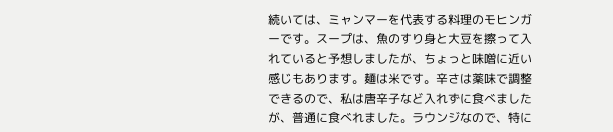続いては、ミャンマーを代表する料理のモヒンガーです。スープは、魚のすり身と大豆を擦って入れていると予想しましたが、ちょっと味噌に近い感じもあります。麺は米です。辛さは薬味で調整できるので、私は唐辛子など入れずに食べましたが、普通に食べれました。ラウンジなので、特に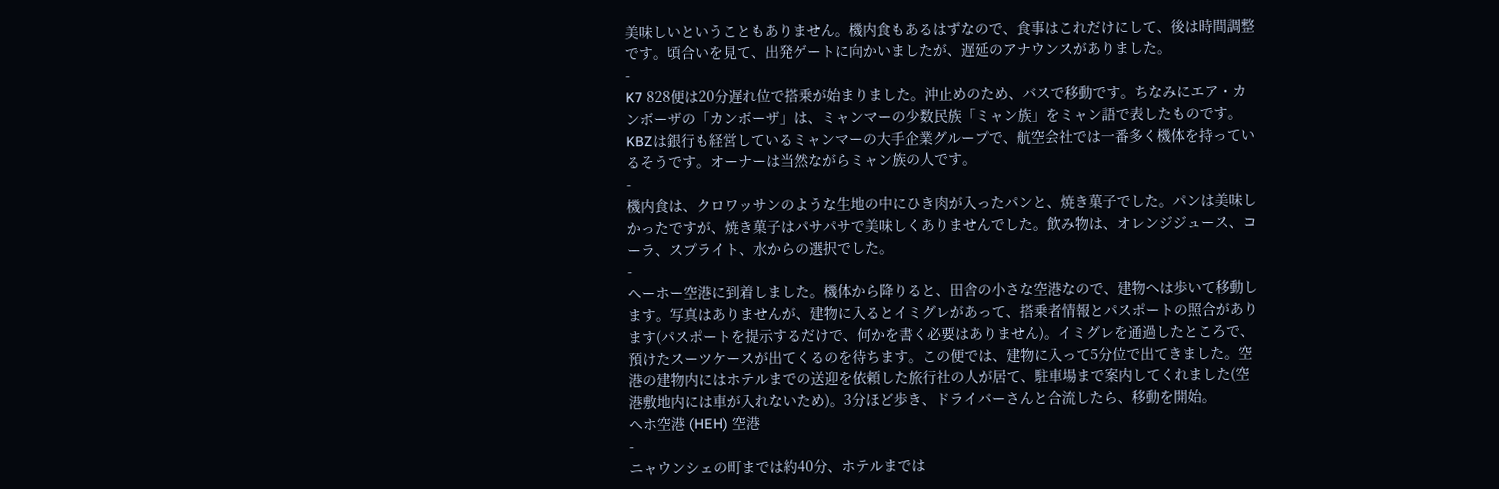美味しいということもありません。機内食もあるはずなので、食事はこれだけにして、後は時間調整です。頃合いを見て、出発ゲートに向かいましたが、遅延のアナウンスがありました。
-
K7 828便は20分遅れ位で搭乗が始まりました。沖止めのため、バスで移動です。ちなみにエア・カンボーザの「カンボーザ」は、ミャンマーの少数民族「ミャン族」をミャン語で表したものです。KBZは銀行も経営しているミャンマーの大手企業グループで、航空会社では一番多く機体を持っているそうです。オーナーは当然ながらミャン族の人です。
-
機内食は、クロワッサンのような生地の中にひき肉が入ったパンと、焼き菓子でした。パンは美味しかったですが、焼き菓子はパサパサで美味しくありませんでした。飲み物は、オレンジジュース、コーラ、スプライト、水からの選択でした。
-
ヘーホー空港に到着しました。機体から降りると、田舎の小さな空港なので、建物へは歩いて移動します。写真はありませんが、建物に入るとイミグレがあって、搭乗者情報とパスポートの照合があります(パスポートを提示するだけで、何かを書く必要はありません)。イミグレを通過したところで、預けたスーツケースが出てくるのを待ちます。この便では、建物に入って5分位で出てきました。空港の建物内にはホテルまでの送迎を依頼した旅行社の人が居て、駐車場まで案内してくれました(空港敷地内には車が入れないため)。3分ほど歩き、ドライバーさんと合流したら、移動を開始。
ヘホ空港 (HEH) 空港
-
ニャウンシェの町までは約40分、ホテルまでは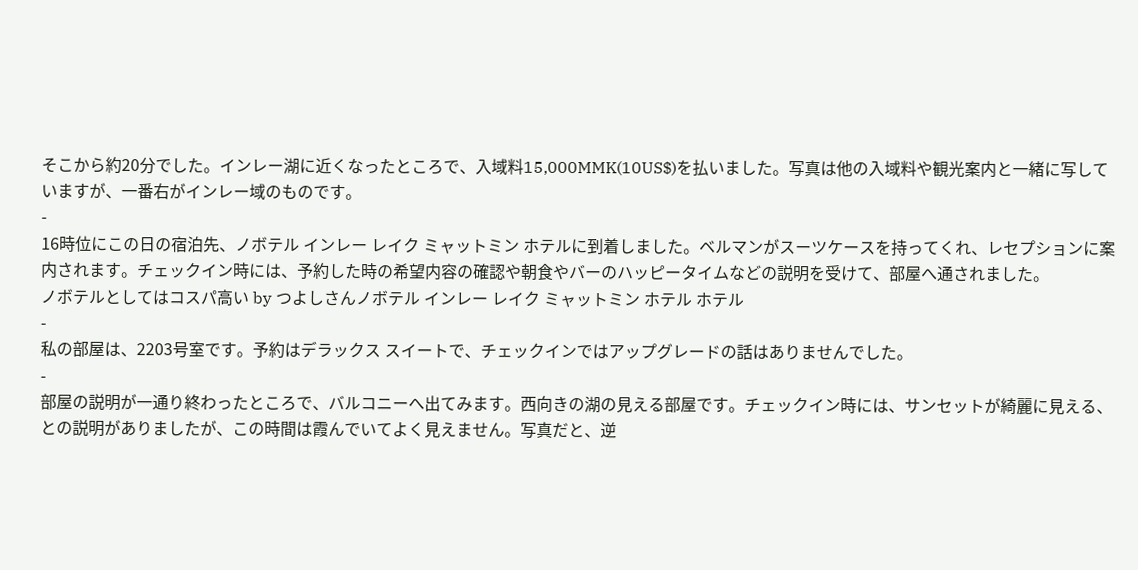そこから約20分でした。インレー湖に近くなったところで、入域料15,000MMK(10US$)を払いました。写真は他の入域料や観光案内と一緒に写していますが、一番右がインレー域のものです。
-
16時位にこの日の宿泊先、ノボテル インレー レイク ミャットミン ホテルに到着しました。ベルマンがスーツケースを持ってくれ、レセプションに案内されます。チェックイン時には、予約した時の希望内容の確認や朝食やバーのハッピータイムなどの説明を受けて、部屋へ通されました。
ノボテルとしてはコスパ高い by つよしさんノボテル インレー レイク ミャットミン ホテル ホテル
-
私の部屋は、2203号室です。予約はデラックス スイートで、チェックインではアップグレードの話はありませんでした。
-
部屋の説明が一通り終わったところで、バルコニーへ出てみます。西向きの湖の見える部屋です。チェックイン時には、サンセットが綺麗に見える、との説明がありましたが、この時間は霞んでいてよく見えません。写真だと、逆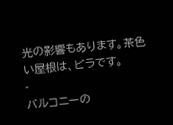光の影響もあります。茶色い屋根は、ビラです。
-
バルコニーの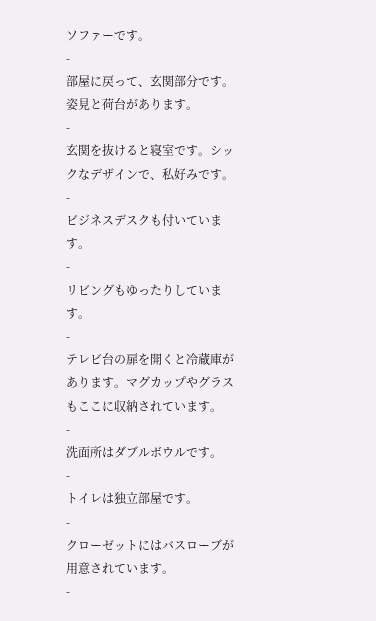ソファーです。
-
部屋に戻って、玄関部分です。姿見と荷台があります。
-
玄関を抜けると寝室です。シックなデザインで、私好みです。
-
ビジネスデスクも付いています。
-
リビングもゆったりしています。
-
テレビ台の扉を開くと冷蔵庫があります。マグカップやグラスもここに収納されています。
-
洗面所はダブルボウルです。
-
トイレは独立部屋です。
-
クローゼットにはバスローブが用意されています。
-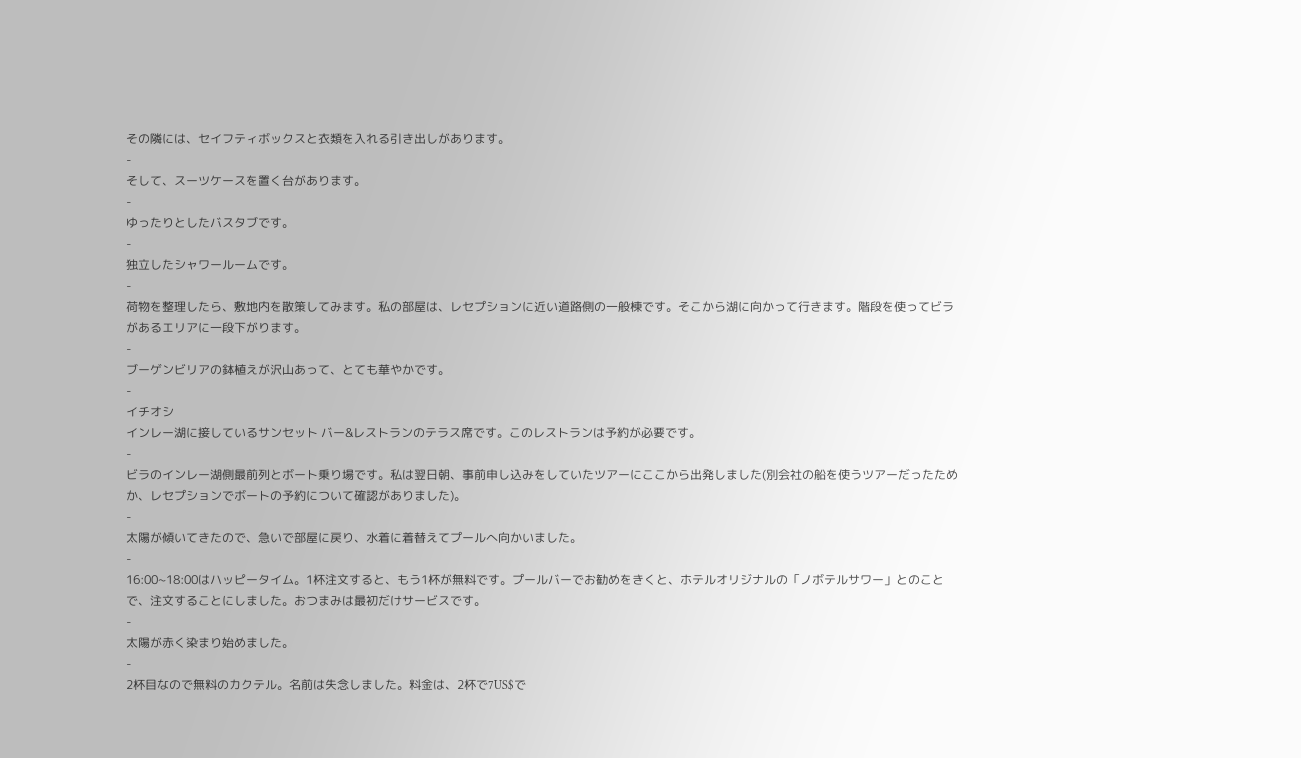その隣には、セイフティボックスと衣類を入れる引き出しがあります。
-
そして、スーツケースを置く台があります。
-
ゆったりとしたバスタブです。
-
独立したシャワールームです。
-
荷物を整理したら、敷地内を散策してみます。私の部屋は、レセプションに近い道路側の一般棟です。そこから湖に向かって行きます。階段を使ってビラがあるエリアに一段下がります。
-
ブーゲンビリアの鉢植えが沢山あって、とても華やかです。
-
イチオシ
インレー湖に接しているサンセット バー&レストランのテラス席です。このレストランは予約が必要です。
-
ビラのインレー湖側最前列とボート乗り場です。私は翌日朝、事前申し込みをしていたツアーにここから出発しました(別会社の船を使うツアーだったためか、レセプションでボートの予約について確認がありました)。
-
太陽が傾いてきたので、急いで部屋に戻り、水着に着替えてプールへ向かいました。
-
16:00~18:00はハッピータイム。1杯注文すると、もう1杯が無料です。プールバーでお勧めをきくと、ホテルオリジナルの「ノボテルサワー」とのことで、注文することにしました。おつまみは最初だけサービスです。
-
太陽が赤く染まり始めました。
-
2杯目なので無料のカクテル。名前は失念しました。料金は、2杯で7US$で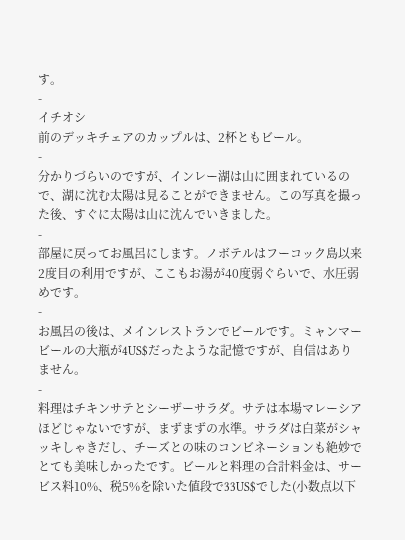す。
-
イチオシ
前のデッキチェアのカップルは、2杯ともビール。
-
分かりづらいのですが、インレー湖は山に囲まれているので、湖に沈む太陽は見ることができません。この写真を撮った後、すぐに太陽は山に沈んでいきました。
-
部屋に戻ってお風呂にします。ノボテルはフーコック島以来2度目の利用ですが、ここもお湯が40度弱ぐらいで、水圧弱めです。
-
お風呂の後は、メインレストランでビールです。ミャンマービールの大瓶が4US$だったような記憶ですが、自信はありません。
-
料理はチキンサテとシーザーサラダ。サテは本場マレーシアほどじゃないですが、まずまずの水準。サラダは白菜がシャッキしゃきだし、チーズとの味のコンビネーションも絶妙でとても美味しかったです。ビールと料理の合計料金は、サービス料10%、税5%を除いた値段で33US$でした(小数点以下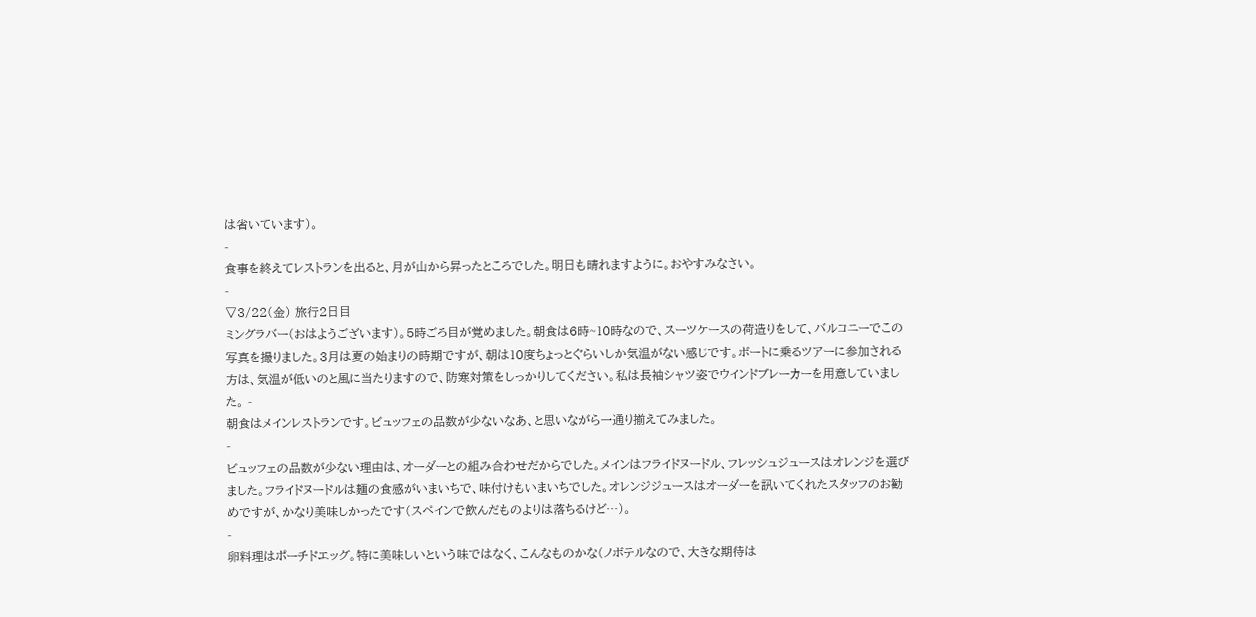は省いています)。
-
食事を終えてレストランを出ると、月が山から昇ったところでした。明日も晴れますように。おやすみなさい。
-
▽3/22(金) 旅行2日目
ミングラバー(おはようございます)。5時ごろ目が覚めました。朝食は6時~10時なので、スーツケースの荷造りをして、バルコニーでこの写真を撮りました。3月は夏の始まりの時期ですが、朝は10度ちょっとぐらいしか気温がない感じです。ボートに乗るツアーに参加される方は、気温が低いのと風に当たりますので、防寒対策をしっかりしてください。私は長袖シャツ姿でウインドブレーカーを用意していました。 -
朝食はメインレストランです。ビュッフェの品数が少ないなあ、と思いながら一通り揃えてみました。
-
ビュッフェの品数が少ない理由は、オーダーとの組み合わせだからでした。メインはフライドヌードル、フレッシュジュースはオレンジを選びました。フライドヌードルは麺の食感がいまいちで、味付けもいまいちでした。オレンジジュースはオーダーを訊いてくれたスタッフのお勧めですが、かなり美味しかったです(スペインで飲んだものよりは落ちるけど…)。
-
卵料理はポーチドエッグ。特に美味しいという味ではなく、こんなものかな(ノボテルなので、大きな期待は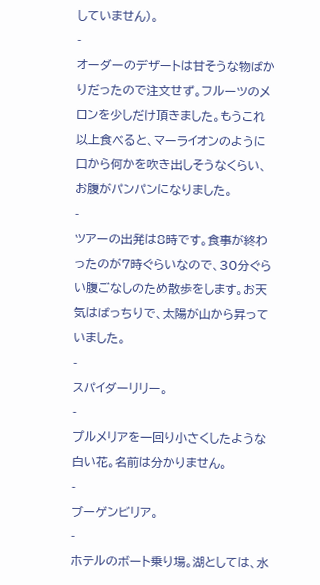していません)。
-
オーダーのデザートは甘そうな物ばかりだったので注文せず。フルーツのメロンを少しだけ頂きました。もうこれ以上食べると、マーライオンのように口から何かを吹き出しそうなくらい、お腹がパンパンになりました。
-
ツアーの出発は8時です。食事が終わったのが7時ぐらいなので、30分ぐらい腹ごなしのため散歩をします。お天気はばっちりで、太陽が山から昇っていました。
-
スパイダーリリー。
-
プルメリアを一回り小さくしたような白い花。名前は分かりません。
-
ブーゲンビリア。
-
ホテルのボート乗り場。湖としては、水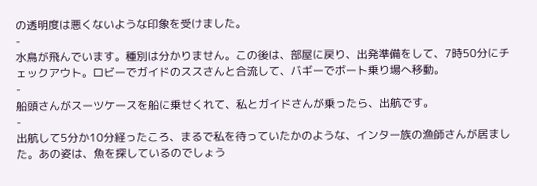の透明度は悪くないような印象を受けました。
-
水鳥が飛んでいます。種別は分かりません。この後は、部屋に戻り、出発準備をして、7時50分にチェックアウト。ロビーでガイドのススさんと合流して、バギーでボート乗り場へ移動。
-
船頭さんがスーツケースを船に乗せくれて、私とガイドさんが乗ったら、出航です。
-
出航して5分か10分経ったころ、まるで私を待っていたかのような、インター族の漁師さんが居ました。あの姿は、魚を探しているのでしょう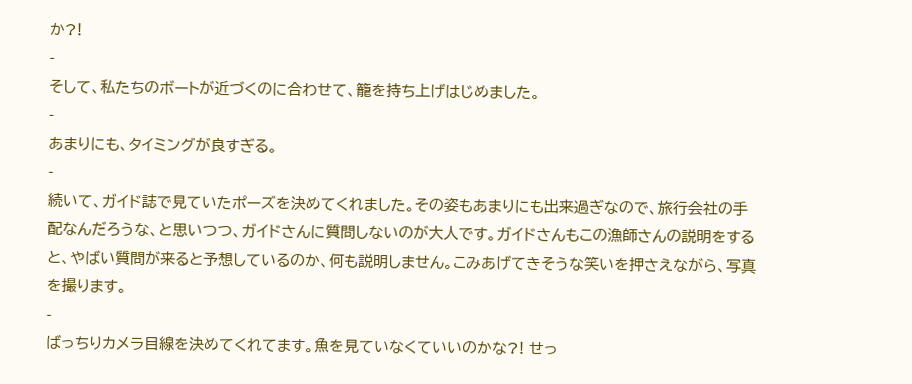か?!
-
そして、私たちのボートが近づくのに合わせて、籠を持ち上げはじめました。
-
あまりにも、タイミングが良すぎる。
-
続いて、ガイド誌で見ていたポーズを決めてくれました。その姿もあまりにも出来過ぎなので、旅行会社の手配なんだろうな、と思いつつ、ガイドさんに質問しないのが大人です。ガイドさんもこの漁師さんの説明をすると、やばい質問が来ると予想しているのか、何も説明しません。こみあげてきそうな笑いを押さえながら、写真を撮ります。
-
ばっちりカメラ目線を決めてくれてます。魚を見ていなくていいのかな?! せっ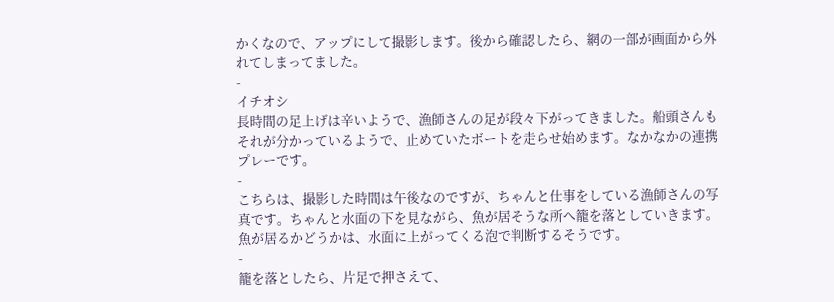かくなので、アップにして撮影します。後から確認したら、網の一部が画面から外れてしまってました。
-
イチオシ
長時間の足上げは辛いようで、漁師さんの足が段々下がってきました。船頭さんもそれが分かっているようで、止めていたボートを走らせ始めます。なかなかの連携プレーです。
-
こちらは、撮影した時間は午後なのですが、ちゃんと仕事をしている漁師さんの写真です。ちゃんと水面の下を見ながら、魚が居そうな所へ籠を落としていきます。魚が居るかどうかは、水面に上がってくる泡で判断するそうです。
-
籠を落としたら、片足で押さえて、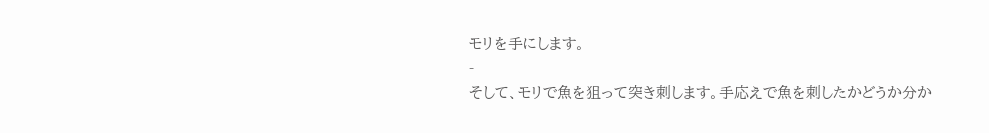モリを手にします。
-
そして、モリで魚を狙って突き刺します。手応えで魚を刺したかどうか分か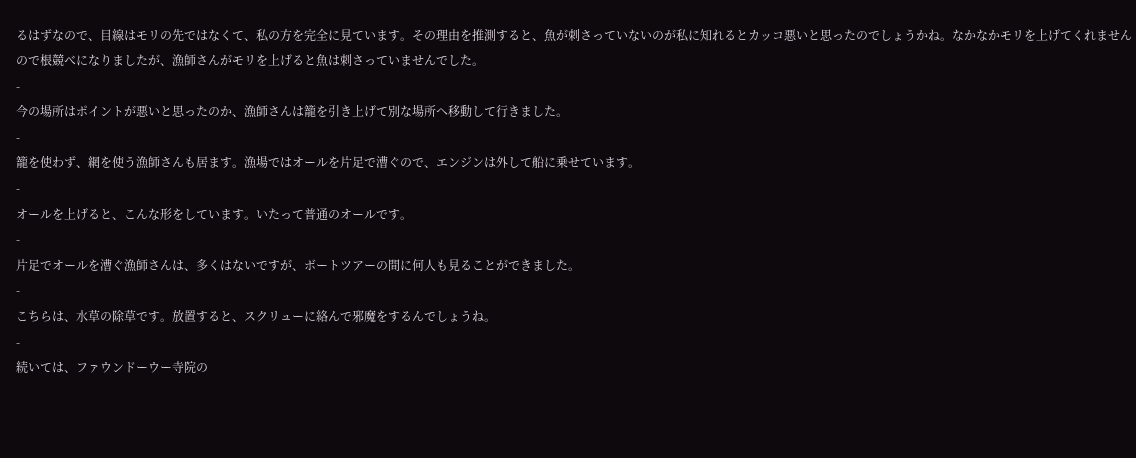るはずなので、目線はモリの先ではなくて、私の方を完全に見ています。その理由を推測すると、魚が刺さっていないのが私に知れるとカッコ悪いと思ったのでしょうかね。なかなかモリを上げてくれませんので根競べになりましたが、漁師さんがモリを上げると魚は刺さっていませんでした。
-
今の場所はポイントが悪いと思ったのか、漁師さんは籠を引き上げて別な場所へ移動して行きました。
-
籠を使わず、網を使う漁師さんも居ます。漁場ではオールを片足で漕ぐので、エンジンは外して船に乗せています。
-
オールを上げると、こんな形をしています。いたって普通のオールです。
-
片足でオールを漕ぐ漁師さんは、多くはないですが、ボートツアーの間に何人も見ることができました。
-
こちらは、水草の除草です。放置すると、スクリューに絡んで邪魔をするんでしょうね。
-
続いては、ファウンドーウー寺院の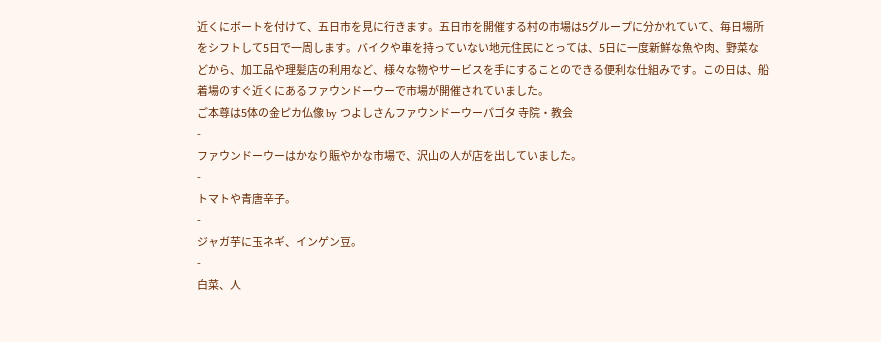近くにボートを付けて、五日市を見に行きます。五日市を開催する村の市場は5グループに分かれていて、毎日場所をシフトして5日で一周します。バイクや車を持っていない地元住民にとっては、5日に一度新鮮な魚や肉、野菜などから、加工品や理髪店の利用など、様々な物やサービスを手にすることのできる便利な仕組みです。この日は、船着場のすぐ近くにあるファウンドーウーで市場が開催されていました。
ご本尊は5体の金ピカ仏像 by つよしさんファウンドーウーパゴタ 寺院・教会
-
ファウンドーウーはかなり賑やかな市場で、沢山の人が店を出していました。
-
トマトや青唐辛子。
-
ジャガ芋に玉ネギ、インゲン豆。
-
白菜、人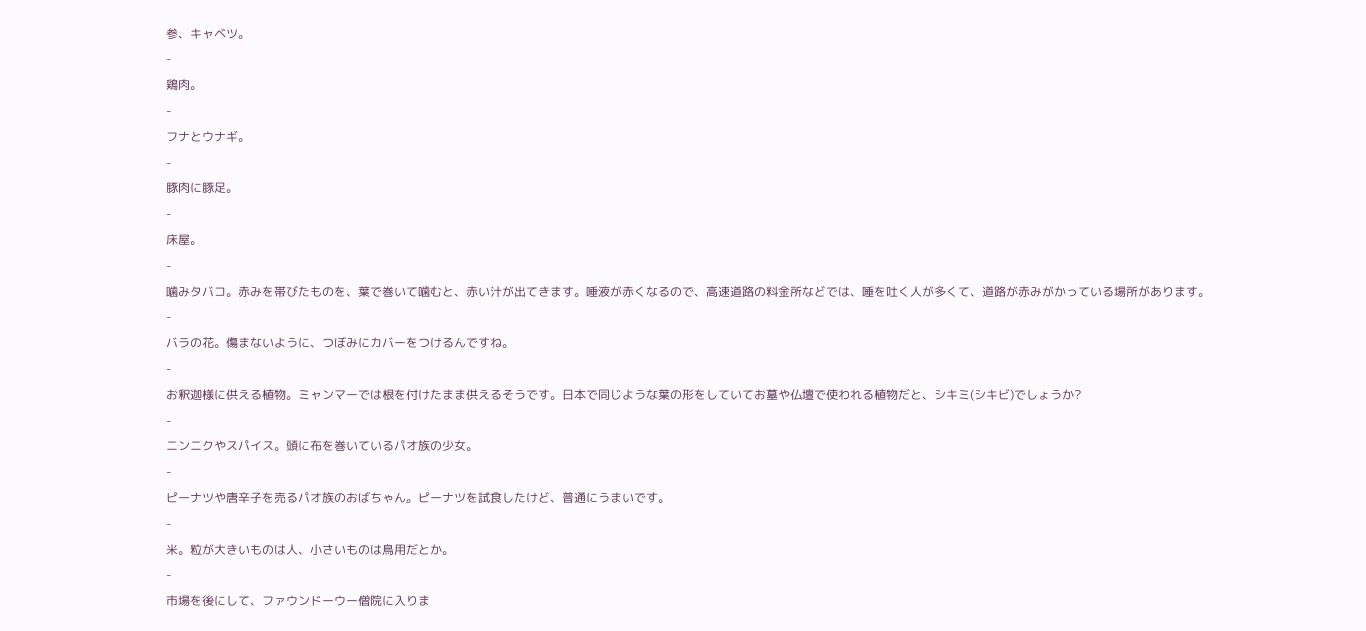参、キャベツ。
-
鶏肉。
-
フナとウナギ。
-
豚肉に豚足。
-
床屋。
-
噛みタバコ。赤みを帯びたものを、葉で巻いて噛むと、赤い汁が出てきます。唾液が赤くなるので、高速道路の料金所などでは、唾を吐く人が多くて、道路が赤みがかっている場所があります。
-
バラの花。傷まないように、つぼみにカバーをつけるんですね。
-
お釈迦様に供える植物。ミャンマーでは根を付けたまま供えるそうです。日本で同じような葉の形をしていてお墓や仏壇で使われる植物だと、シキミ(シキビ)でしょうか?
-
ニンニクやスパイス。頭に布を巻いているパオ族の少女。
-
ピーナツや唐辛子を売るパオ族のおばちゃん。ピーナツを試食したけど、普通にうまいです。
-
米。粒が大きいものは人、小さいものは鳥用だとか。
-
市場を後にして、ファウンドーウー僧院に入りま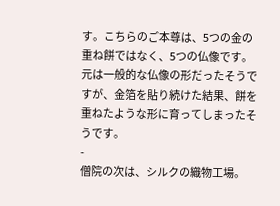す。こちらのご本尊は、5つの金の重ね餅ではなく、5つの仏像です。元は一般的な仏像の形だったそうですが、金箔を貼り続けた結果、餅を重ねたような形に育ってしまったそうです。
-
僧院の次は、シルクの織物工場。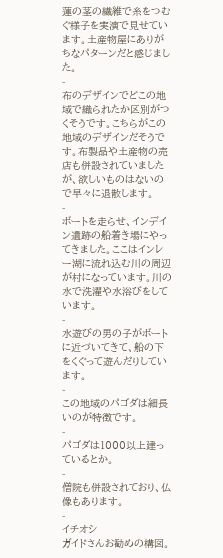蓮の茎の繊維で糸をつむぐ様子を実演で見せています。土産物屋にありがちなパターンだと感じました。
-
布のデザインでどこの地域で織られたか区別がつくそうです。こちらがこの地域のデザインだそうです。布製品や土産物の売店も併設されていましたが、欲しいものはないので早々に退散します。
-
ボートを走らせ、インデイン遺跡の船着き場にやってきました。ここはインレー湖に流れ込む川の周辺が村になっています。川の水で洗濯や水浴びをしています。
-
水遊びの男の子がボートに近づいてきて、船の下をくぐって遊んだりしています。
-
この地域のパゴダは細長いのが特徴です。
-
パゴダは1000以上建っているとか。
-
僧院も併設されており、仏像もあります。
-
イチオシ
ガイドさんお勧めの構図。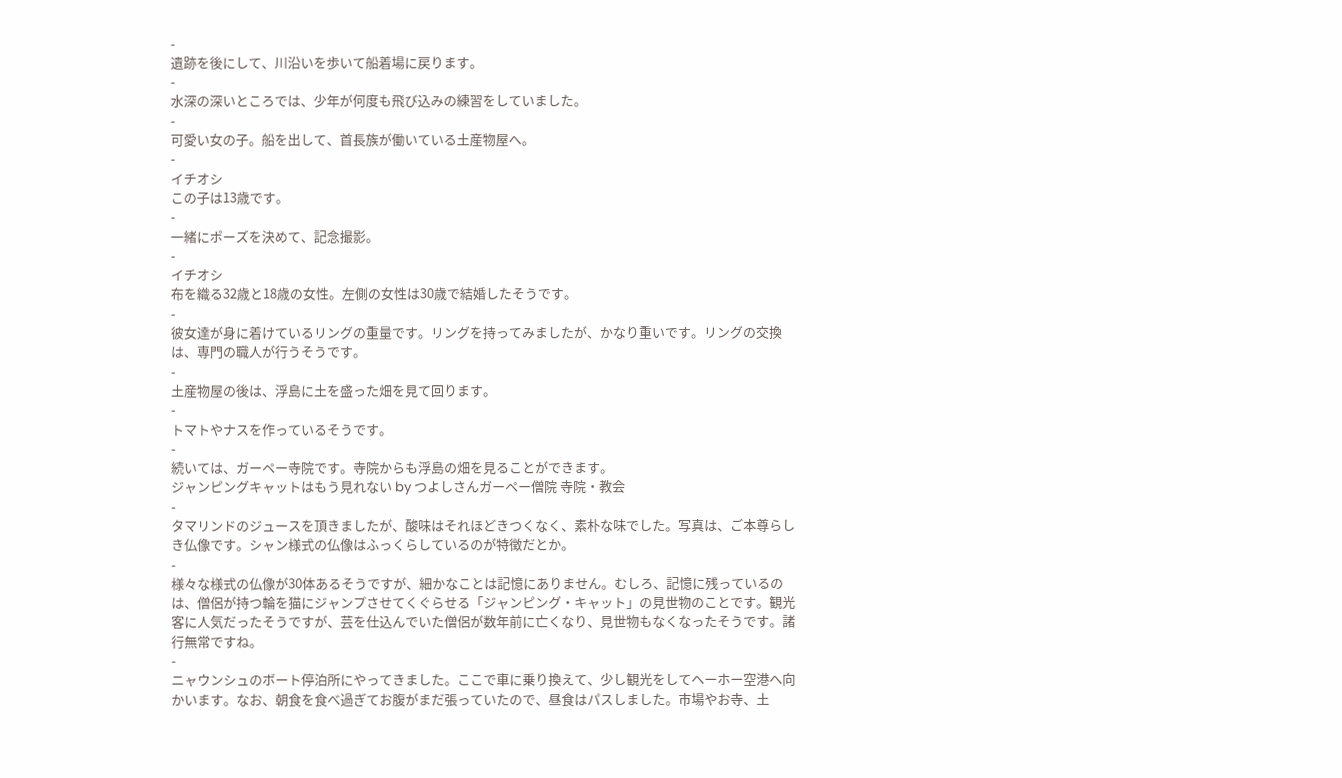-
遺跡を後にして、川沿いを歩いて船着場に戻ります。
-
水深の深いところでは、少年が何度も飛び込みの練習をしていました。
-
可愛い女の子。船を出して、首長族が働いている土産物屋へ。
-
イチオシ
この子は13歳です。
-
一緒にポーズを決めて、記念撮影。
-
イチオシ
布を織る32歳と18歳の女性。左側の女性は30歳で結婚したそうです。
-
彼女達が身に着けているリングの重量です。リングを持ってみましたが、かなり重いです。リングの交換は、専門の職人が行うそうです。
-
土産物屋の後は、浮島に土を盛った畑を見て回ります。
-
トマトやナスを作っているそうです。
-
続いては、ガーペー寺院です。寺院からも浮島の畑を見ることができます。
ジャンピングキャットはもう見れない by つよしさんガーペー僧院 寺院・教会
-
タマリンドのジュースを頂きましたが、酸味はそれほどきつくなく、素朴な味でした。写真は、ご本尊らしき仏像です。シャン様式の仏像はふっくらしているのが特徴だとか。
-
様々な様式の仏像が30体あるそうですが、細かなことは記憶にありません。むしろ、記憶に残っているのは、僧侶が持つ輪を猫にジャンプさせてくぐらせる「ジャンピング・キャット」の見世物のことです。観光客に人気だったそうですが、芸を仕込んでいた僧侶が数年前に亡くなり、見世物もなくなったそうです。諸行無常ですね。
-
ニャウンシュのボート停泊所にやってきました。ここで車に乗り換えて、少し観光をしてヘーホー空港へ向かいます。なお、朝食を食べ過ぎてお腹がまだ張っていたので、昼食はパスしました。市場やお寺、土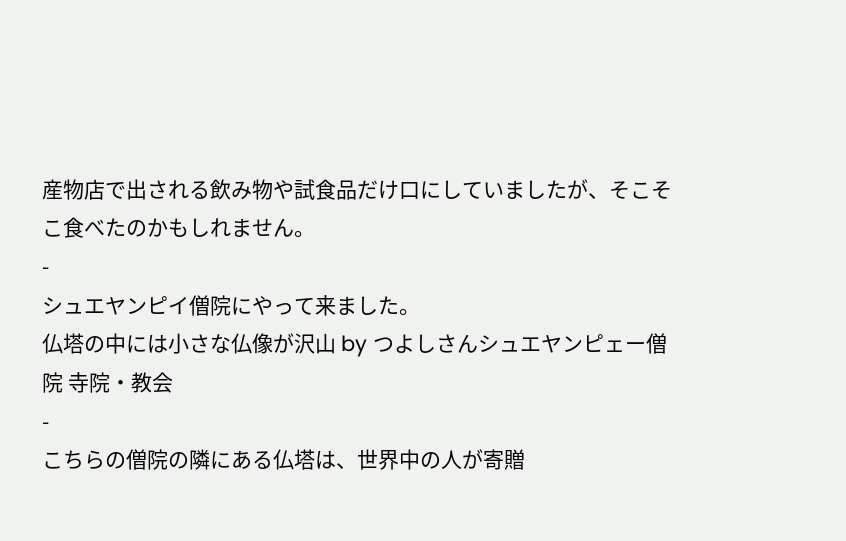産物店で出される飲み物や試食品だけ口にしていましたが、そこそこ食べたのかもしれません。
-
シュエヤンピイ僧院にやって来ました。
仏塔の中には小さな仏像が沢山 by つよしさんシュエヤンピェー僧院 寺院・教会
-
こちらの僧院の隣にある仏塔は、世界中の人が寄贈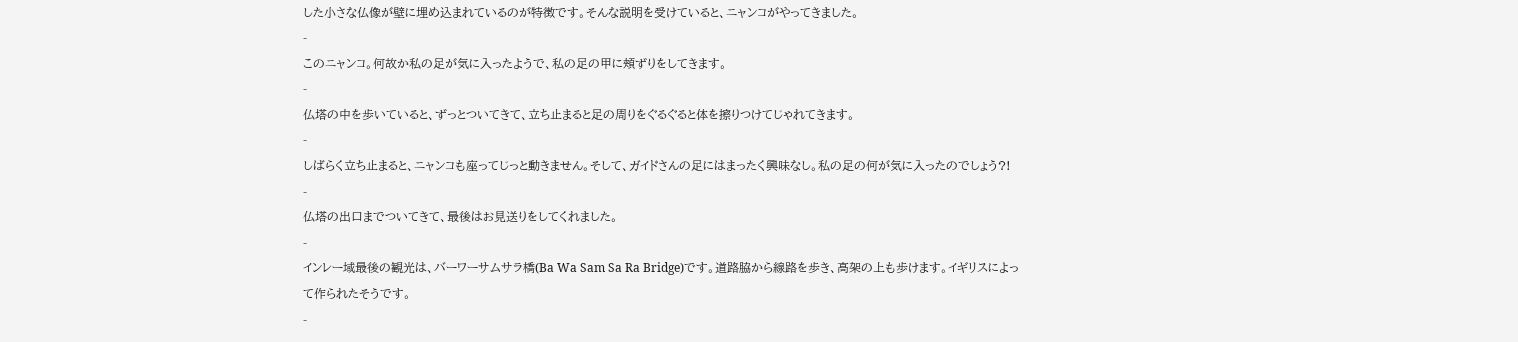した小さな仏像が壁に埋め込まれているのが特徴です。そんな説明を受けていると、ニャンコがやってきました。
-
このニャンコ。何故か私の足が気に入ったようで、私の足の甲に頬ずりをしてきます。
-
仏塔の中を歩いていると、ずっとついてきて、立ち止まると足の周りをぐるぐると体を擦りつけてじゃれてきます。
-
しばらく立ち止まると、ニャンコも座ってじっと動きません。そして、ガイドさんの足にはまったく興味なし。私の足の何が気に入ったのでしょう?!
-
仏塔の出口までついてきて、最後はお見送りをしてくれました。
-
インレー域最後の観光は、バーワーサムサラ橋(Ba Wa Sam Sa Ra Bridge)です。道路脇から線路を歩き、高架の上も歩けます。イギリスによって作られたそうです。
-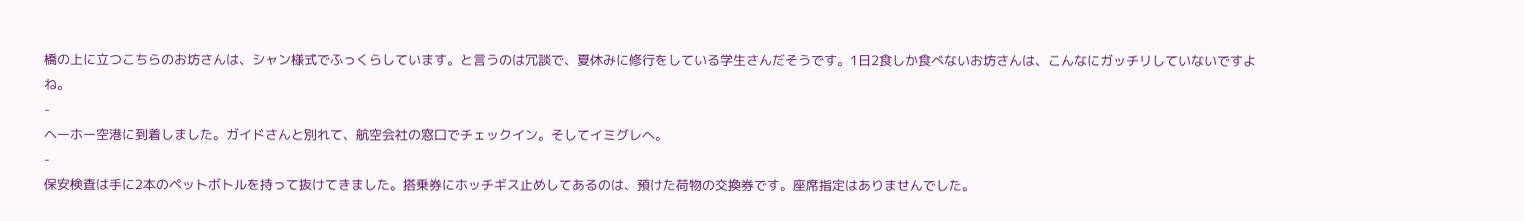橋の上に立つこちらのお坊さんは、シャン様式でふっくらしています。と言うのは冗談で、夏休みに修行をしている学生さんだそうです。1日2食しか食べないお坊さんは、こんなにガッチリしていないですよね。
-
ヘーホー空港に到着しました。ガイドさんと別れて、航空会社の窓口でチェックイン。そしてイミグレへ。
-
保安検査は手に2本のペットボトルを持って抜けてきました。搭乗券にホッチギス止めしてあるのは、預けた荷物の交換券です。座席指定はありませんでした。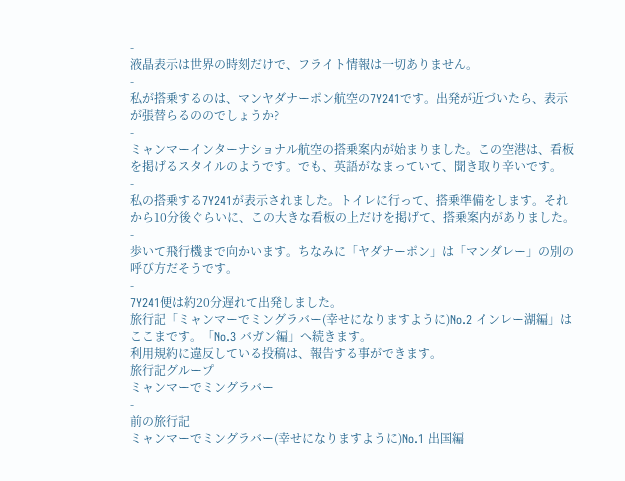-
液晶表示は世界の時刻だけで、フライト情報は一切ありません。
-
私が搭乗するのは、マンヤダナーポン航空の7Y241です。出発が近づいたら、表示が張替らるののでしょうか?
-
ミャンマーインターナショナル航空の搭乗案内が始まりました。この空港は、看板を掲げるスタイルのようです。でも、英語がなまっていて、聞き取り辛いです。
-
私の搭乗する7Y241が表示されました。トイレに行って、搭乗準備をします。それから10分後ぐらいに、この大きな看板の上だけを掲げて、搭乗案内がありました。
-
歩いて飛行機まで向かいます。ちなみに「ヤダナーポン」は「マンダレー」の別の呼び方だそうです。
-
7Y241便は約20分遅れて出発しました。
旅行記「ミャンマーでミングラバー(幸せになりますように)No.2 インレー湖編」はここまです。「No.3 バガン編」へ続きます。
利用規約に違反している投稿は、報告する事ができます。
旅行記グループ
ミャンマーでミングラバー
-
前の旅行記
ミャンマーでミングラバー(幸せになりますように)No.1 出国編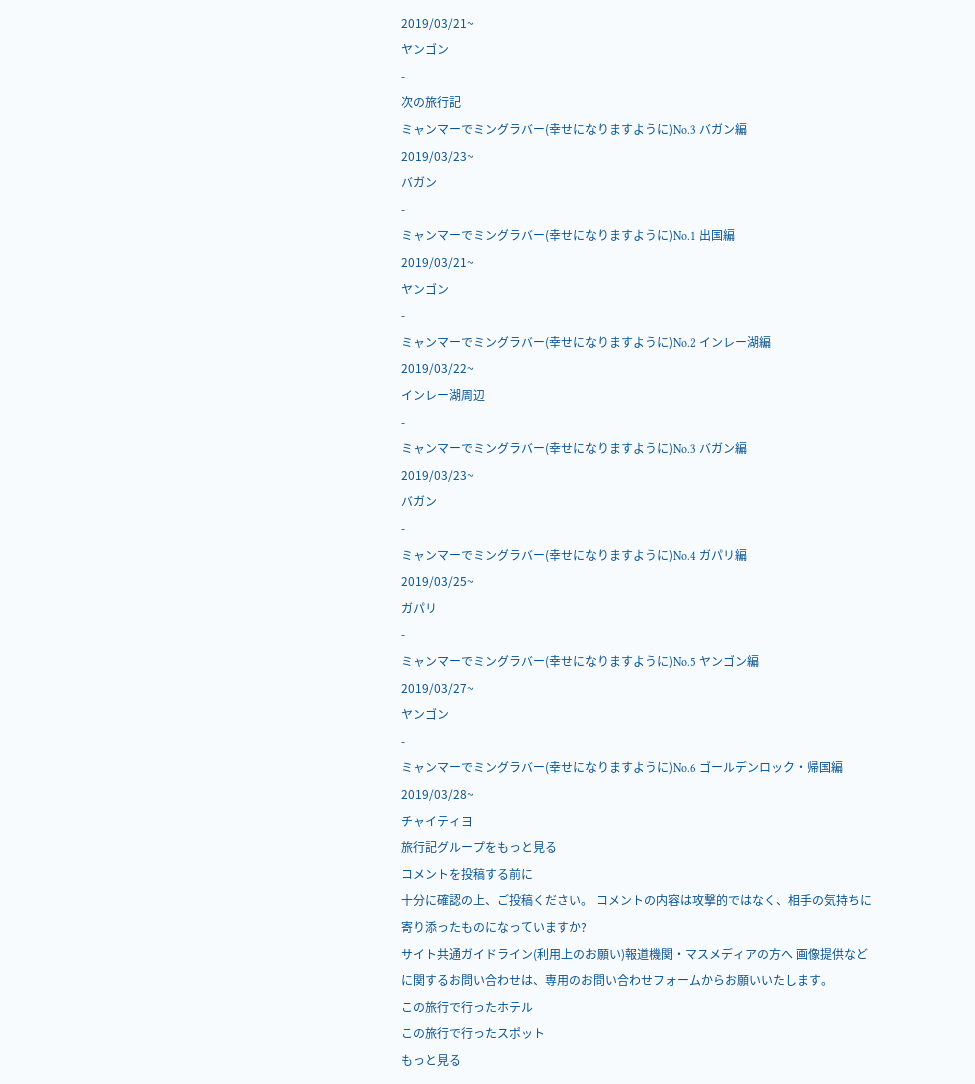2019/03/21~
ヤンゴン
-
次の旅行記
ミャンマーでミングラバー(幸せになりますように)No.3 バガン編
2019/03/23~
バガン
-
ミャンマーでミングラバー(幸せになりますように)No.1 出国編
2019/03/21~
ヤンゴン
-
ミャンマーでミングラバー(幸せになりますように)No.2 インレー湖編
2019/03/22~
インレー湖周辺
-
ミャンマーでミングラバー(幸せになりますように)No.3 バガン編
2019/03/23~
バガン
-
ミャンマーでミングラバー(幸せになりますように)No.4 ガパリ編
2019/03/25~
ガパリ
-
ミャンマーでミングラバー(幸せになりますように)No.5 ヤンゴン編
2019/03/27~
ヤンゴン
-
ミャンマーでミングラバー(幸せになりますように)No.6 ゴールデンロック・帰国編
2019/03/28~
チャイティヨ
旅行記グループをもっと見る
コメントを投稿する前に
十分に確認の上、ご投稿ください。 コメントの内容は攻撃的ではなく、相手の気持ちに寄り添ったものになっていますか?
サイト共通ガイドライン(利用上のお願い)報道機関・マスメディアの方へ 画像提供などに関するお問い合わせは、専用のお問い合わせフォームからお願いいたします。
この旅行で行ったホテル
この旅行で行ったスポット
もっと見る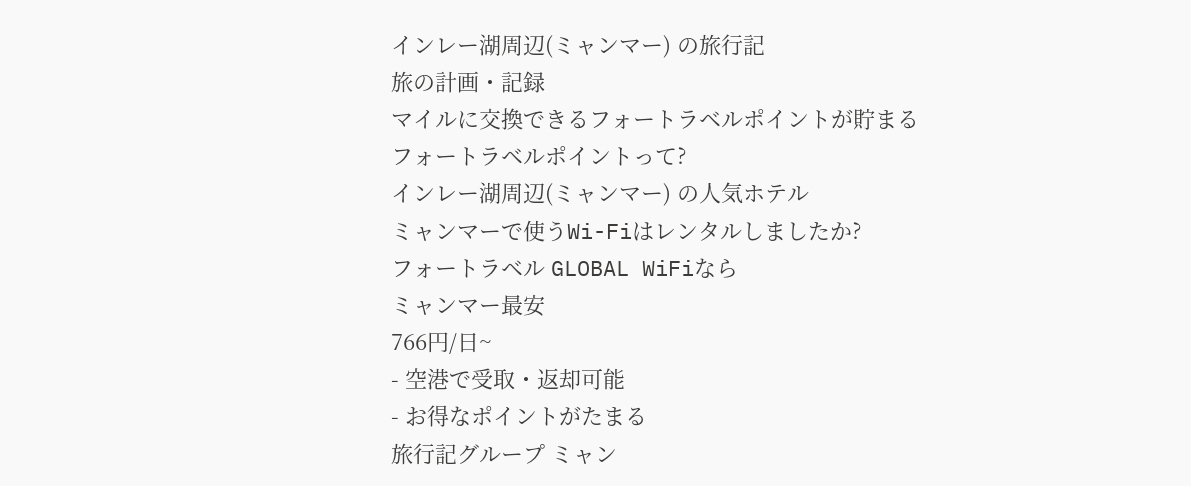インレー湖周辺(ミャンマー) の旅行記
旅の計画・記録
マイルに交換できるフォートラベルポイントが貯まる
フォートラベルポイントって?
インレー湖周辺(ミャンマー) の人気ホテル
ミャンマーで使うWi-Fiはレンタルしましたか?
フォートラベル GLOBAL WiFiなら
ミャンマー最安
766円/日~
- 空港で受取・返却可能
- お得なポイントがたまる
旅行記グループ ミャン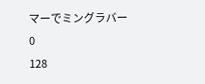マーでミングラバー
0
128